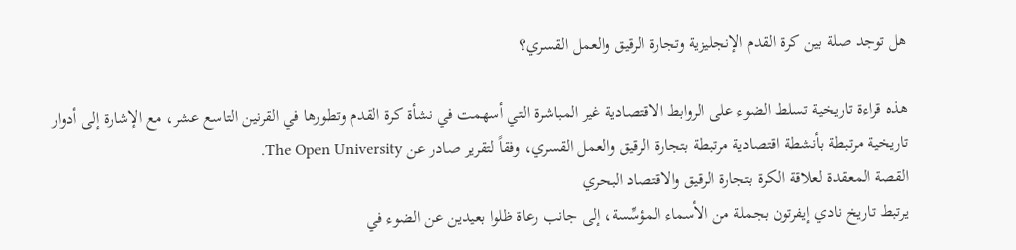هل توجد صلة بين كرة القدم الإنجليزية وتجارة الرقيق والعمل القسري؟

هذه قراءة تاريخية تسلط الضوء على الروابط الاقتصادية غير المباشرة التي أسهمت في نشأة كرة القدم وتطورها في القرنين التاسع عشر، مع الإشارة إلى أدوار تاريخية مرتبطة بأنشطة اقتصادية مرتبطة بتجارة الرقيق والعمل القسري، وفقاً لتقرير صادر عن The Open University.
القصة المعقدة لعلاقة الكرة بتجارة الرقيق والاقتصاد البحري
يرتبط تاريخ نادي إيفرتون بجملة من الأسماء المؤسِّسة، إلى جانب رعاة ظلوا بعيدين عن الضوء في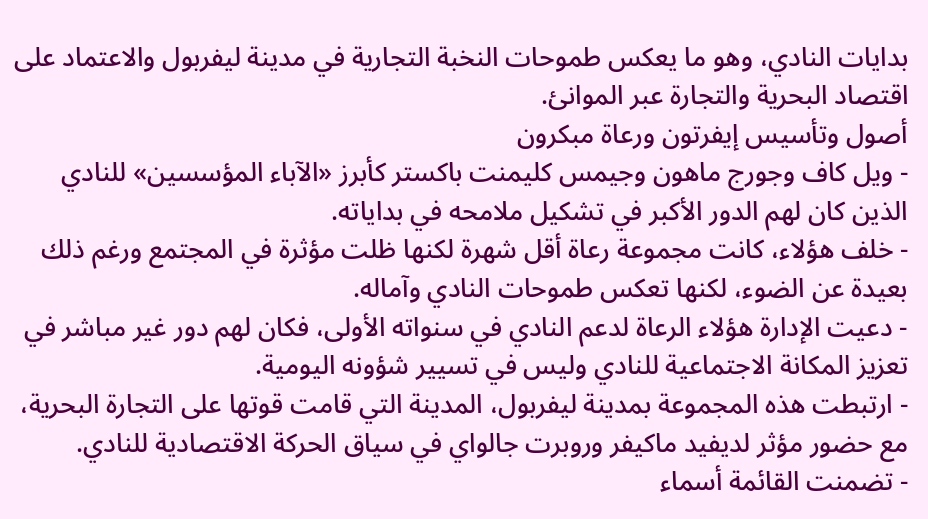بدايات النادي، وهو ما يعكس طموحات النخبة التجارية في مدينة ليفربول والاعتماد على اقتصاد البحرية والتجارة عبر الموانئ.
أصول وتأسيس إيفرتون ورعاة مبكرون
- ويل كاف وجورج ماهون وجيمس كليمنت باكستر كأبرز «الآباء المؤسسين» للنادي الذين كان لهم الدور الأكبر في تشكيل ملامحه في بداياته.
- خلف هؤلاء، كانت مجموعة رعاة أقل شهرة لكنها ظلت مؤثرة في المجتمع ورغم ذلك بعيدة عن الضوء، لكنها تعكس طموحات النادي وآماله.
- دعيت الإدارة هؤلاء الرعاة لدعم النادي في سنواته الأولى، فكان لهم دور غير مباشر في تعزيز المكانة الاجتماعية للنادي وليس في تسيير شؤونه اليومية.
- ارتبطت هذه المجموعة بمدينة ليفربول، المدينة التي قامت قوتها على التجارة البحرية، مع حضور مؤثر لديفيد ماكيفر وروبرت جالواي في سياق الحركة الاقتصادية للنادي.
- تضمنت القائمة أسماء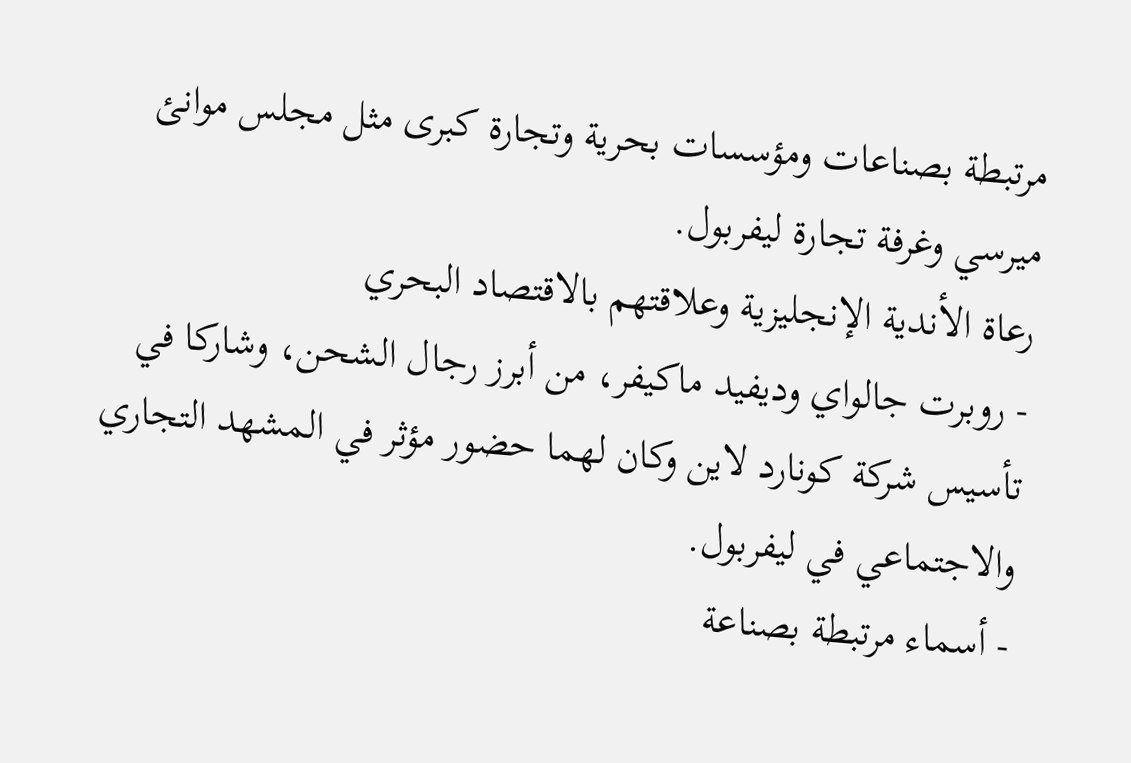مرتبطة بصناعات ومؤسسات بحرية وتجارة كبرى مثل مجلس موانئ ميرسي وغرفة تجارة ليفربول.
رعاة الأندية الإنجليزية وعلاقتهم بالاقتصاد البحري
- روبرت جالواي وديفيد ماكيفر، من أبرز رجال الشحن، وشاركا في تأسيس شركة كونارد لاين وكان لهما حضور مؤثر في المشهد التجاري والاجتماعي في ليفربول.
- أسماء مرتبطة بصناعة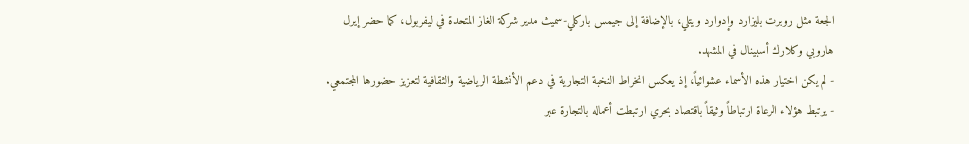الجعة مثل روبرت بليزارد وإدوارد ويتلي، بالإضافة إلى جيمس باركلي-سميث مدير شركة الغاز المتحدة في ليفربول، كما حضر إيرل هاروبي وكلارك أسبينال في المشهد.
- لم يكن اختيار هذه الأسماء عشوائياً، إذ يعكس انخراط النخبة التجارية في دعم الأنشطة الرياضية والثقافية لتعزيز حضورها المجتمعي.
- يرتبط هؤلاء الرعاة ارتباطاً وثيقاً باقتصاد بحري ارتبطت أعماله بالتجارة عبر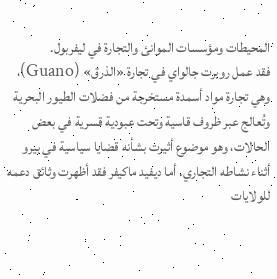المحيطات ومؤسسات الموانئ والتجارة في ليفربول.
فقد عمل روبرت جالواي في تجارة «الذرق» (Guano)، وهي تجارة مواد أسمدة مستخرجة من فضلات الطيور البحرية وتُعالج عبر ظروف قاسية وتحت عبودية قسرية في بعض الحالات، وهو موضوع أثيرت بشأنه قضايا سياسية في بيرو أثناء نشاطه التجاري. أما ديفيد ماكيفر فقد أظهرت وثائق دعمه للولايات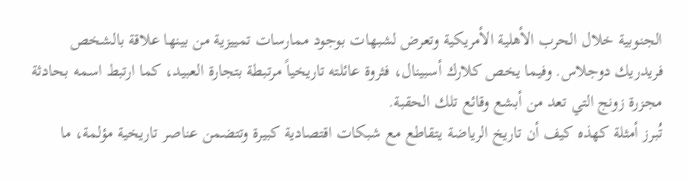الجنوبية خلال الحرب الأهلية الأمريكية وتعرض لشبهات بوجود ممارسات تمييزية من بينها علاقة بالشخص فريدريك دوجلاس. وفيما يخص كلارك أسبينال، فثروة عائلته تاريخياً مرتبطة بتجارة العبيد، كما ارتبط اسمه بحادثة مجزرة زونج التي تعد من أبشع وقائع تلك الحقبة.
تُبرز أمثلة كهذه كيف أن تاريخ الرياضة يتقاطع مع شبكات اقتصادية كبيرة وتتضمن عناصر تاريخية مؤلمة، ما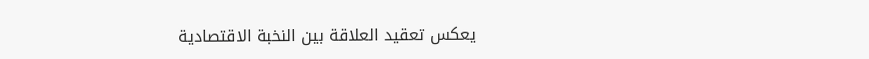يعكس تعقيد العلاقة بين النخبة الاقتصادية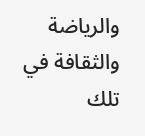والرياضة والثقافة في تلك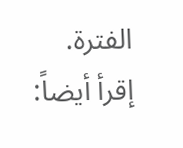الفترة.
إقرأ أيضاً: